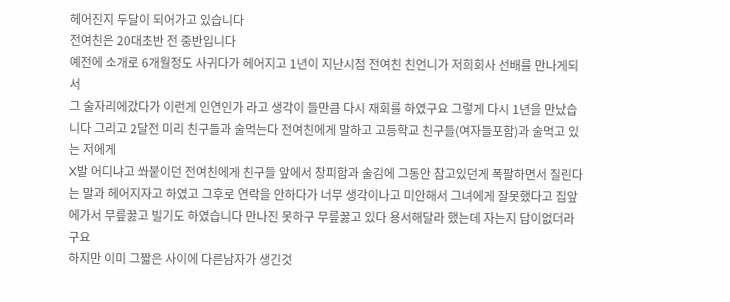헤어진지 두달이 되어가고 있습니다
전여친은 20대초반 전 중반입니다
예전에 소개로 6개월정도 사귀다가 헤어지고 1년이 지난시점 전여친 친언니가 저희회사 선배를 만나게되서
그 술자리에갔다가 이런게 인연인가 라고 생각이 들만큼 다시 재회를 하였구요 그렇게 다시 1년을 만났습니다 그리고 2달전 미리 친구들과 술먹는다 전여친에게 말하고 고등학교 친구들(여자들포함)과 술먹고 있는 저에게
X발 어디냐고 쏴붙이던 전여친에게 친구들 앞에서 창피함과 술김에 그동안 참고있던게 폭팔하면서 질린다는 말과 헤어지자고 하였고 그후로 연락을 안하다가 너무 생각이나고 미안해서 그녀에게 잘못했다고 집앞에가서 무릎꿇고 빌기도 하였습니다 만나진 못하구 무릎꿇고 있다 용서해달라 했는데 자는지 답이없더라구요
하지만 이미 그짧은 사이에 다른남자가 생긴것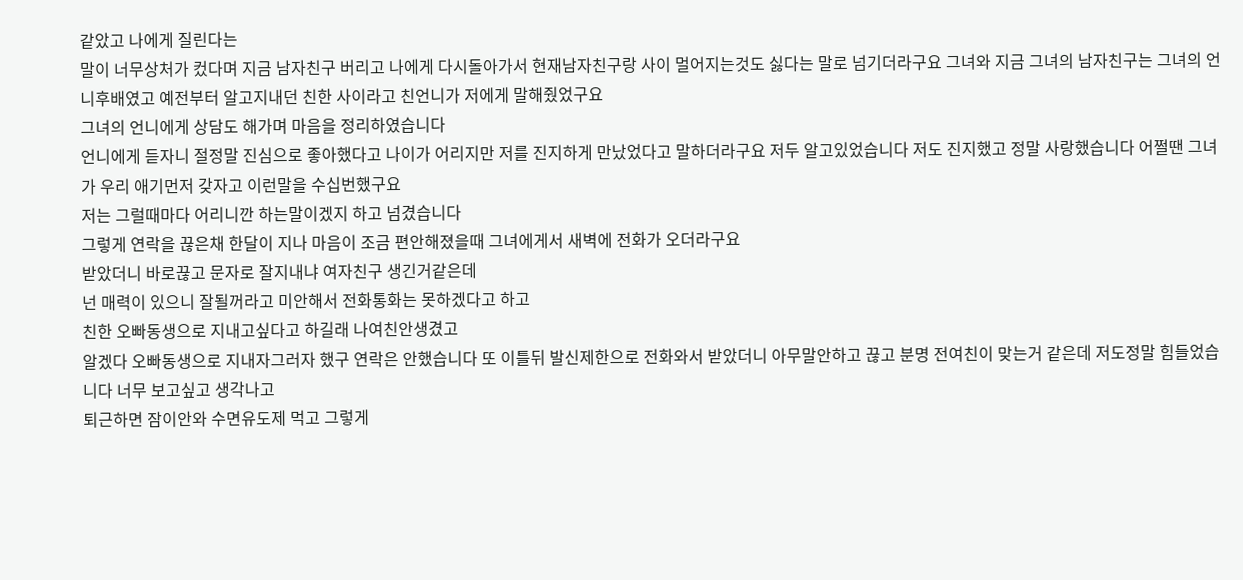같았고 나에게 질린다는
말이 너무상처가 컸다며 지금 남자친구 버리고 나에게 다시돌아가서 현재남자친구랑 사이 멀어지는것도 싫다는 말로 넘기더라구요 그녀와 지금 그녀의 남자친구는 그녀의 언니후배였고 예전부터 알고지내던 친한 사이라고 친언니가 저에게 말해줬었구요
그녀의 언니에게 상담도 해가며 마음을 정리하였습니다
언니에게 듣자니 절정말 진심으로 좋아했다고 나이가 어리지만 저를 진지하게 만났었다고 말하더라구요 저두 알고있었습니다 저도 진지했고 정말 사랑했습니다 어쩔땐 그녀가 우리 애기먼저 갖자고 이런말을 수십번했구요
저는 그럴때마다 어리니깐 하는말이겠지 하고 넘겼습니다
그렇게 연락을 끊은채 한달이 지나 마음이 조금 편안해졌을때 그녀에게서 새벽에 전화가 오더라구요
받았더니 바로끊고 문자로 잘지내냐 여자친구 생긴거같은데
넌 매력이 있으니 잘될꺼라고 미안해서 전화통화는 못하겠다고 하고
친한 오빠동생으로 지내고싶다고 하길래 나여친안생겼고
알겠다 오빠동생으로 지내자그러자 했구 연락은 안했습니다 또 이틀뒤 발신제한으로 전화와서 받았더니 아무말안하고 끊고 분명 전여친이 맞는거 같은데 저도정말 힘들었습니다 너무 보고싶고 생각나고
퇴근하면 잠이안와 수면유도제 먹고 그렇게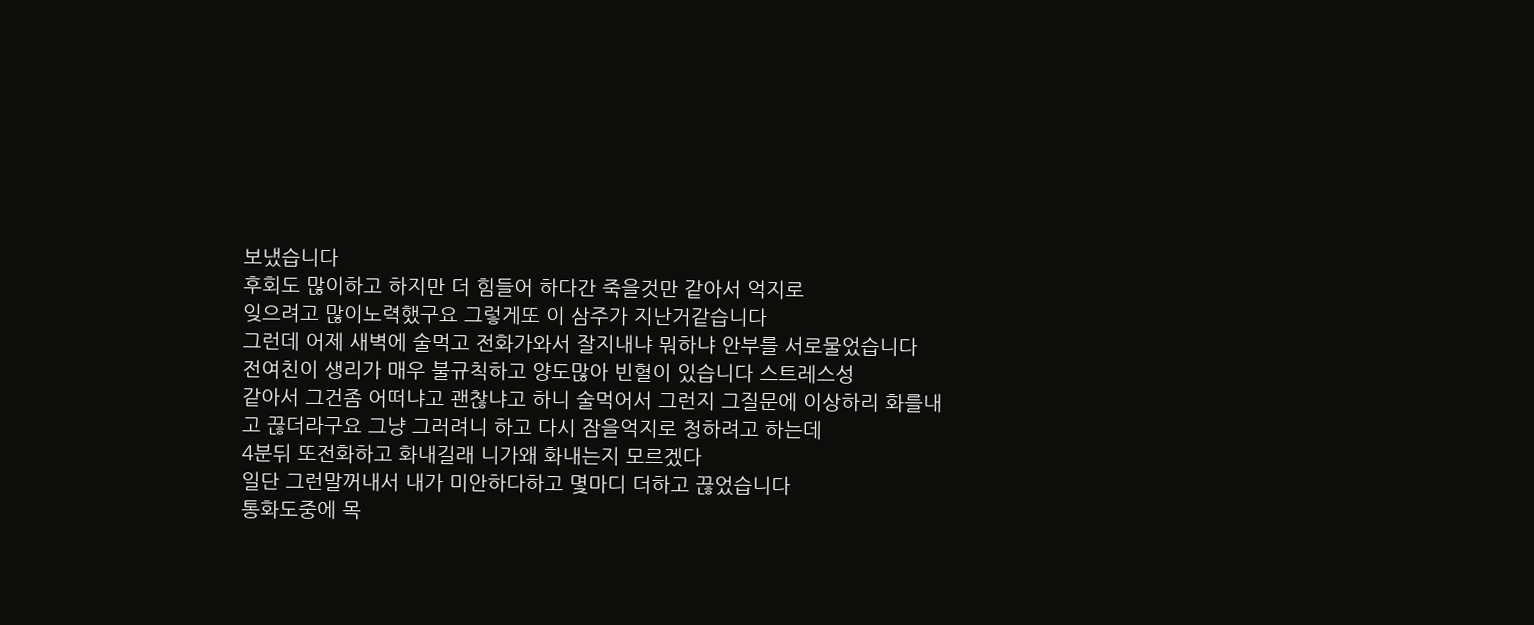보냈습니다
후회도 많이하고 하지만 더 힘들어 하다간 죽을것만 같아서 억지로
잊으려고 많이노력했구요 그렇게또 이 삼주가 지난거같습니다
그런데 어제 새벽에 술먹고 전화가와서 잘지내냐 뭐하냐 안부를 서로물었습니다
전여친이 생리가 매우 불규칙하고 양도많아 빈혈이 있습니다 스트레스성
같아서 그건좀 어떠냐고 괜찮냐고 하니 술먹어서 그런지 그질문에 이상하리 화를내고 끊더라구요 그냥 그러려니 하고 다시 잠을억지로 청하려고 하는데
4분뒤 또전화하고 화내길래 니가왜 화내는지 모르겠다
일단 그런말꺼내서 내가 미안하다하고 몇마디 더하고 끊었습니다
통화도중에 목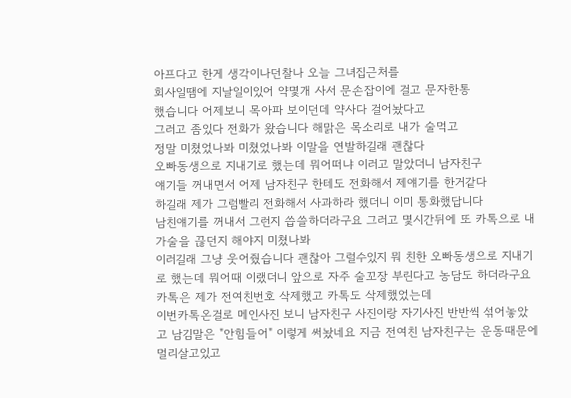아프다고 한게 생각이나던찰나 오늘 그녀집근처를
회사일땜에 지날일이있어 약몇개 사서 문손잡이에 걸고 문자한통
했습니다 어제보니 목아파 보이던데 약사다 걸어놨다고
그러고 좀있다 전화가 왔습니다 해맑은 목소리로 내가 술먹고
정말 미쳤었나봐 미쳤었나봐 이말을 연발하길래 괜찮다
오빠동생으로 지내기로 했는데 뭐어떠냐 이러고 말았더니 남자친구
얘기들 꺼내면서 어제 남자친구 한테도 전화해서 제얘기를 한거같다
하길래 제가 그럼빨리 전화해서 사과하라 했더니 이미 통화했답니다
남친얘기를 꺼내서 그런지 씁쓸하더라구요 그러고 몇시간뒤에 또 카톡으로 내가술을 끊던지 해야지 미쳤나봐
이러길래 그냥 웃어줬습니다 괜찮아 그럴수있지 뭐 친한 오빠동생으로 지내기로 했는데 뭐어때 이랬더니 앞으로 자주 술꼬장 부린다고 농담도 하더라구요 카톡은 제가 전여친번호 삭제했고 카톡도 삭제했었는데
이번카톡온걸로 메인사진 보니 남자친구 사진이랑 자기사진 반반씩 섞어놓았고 남김말은 "안힘들어" 이렇게 써놨네요 지금 전여친 남자친구는 운동때문에 멀리살고있고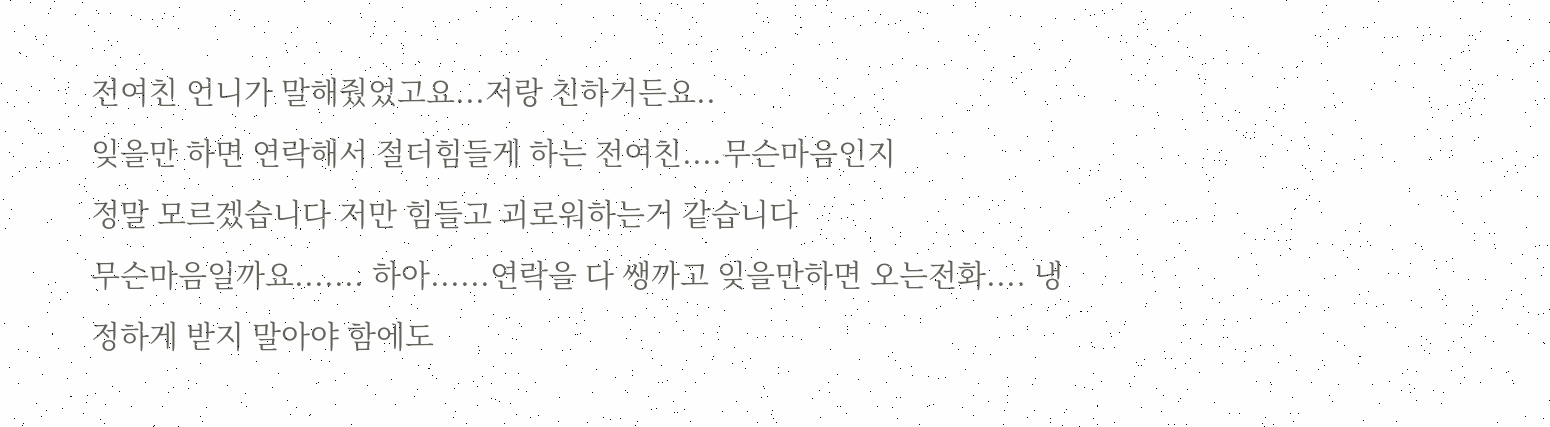전여친 언니가 말해줬었고요...저랑 친하거든요..
잊을만 하면 연락해서 절더힘들게 하는 전여친....무슨마음인지
정말 모르겠습니다 저만 힘들고 괴로워하는거 같습니다
무슨마음일까요....... 하아......연락을 다 쌩까고 잊을만하면 오는전화.... 냉정하게 받지 말아야 함에도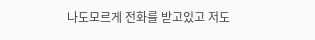나도모르게 전화를 받고있고 저도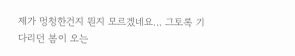제가 멍청한건지 뭔지 모르겠네요... 그토록 기다리던 봄이 오는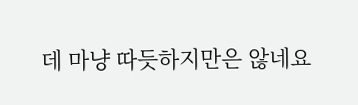데 마냥 따듯하지만은 않네요